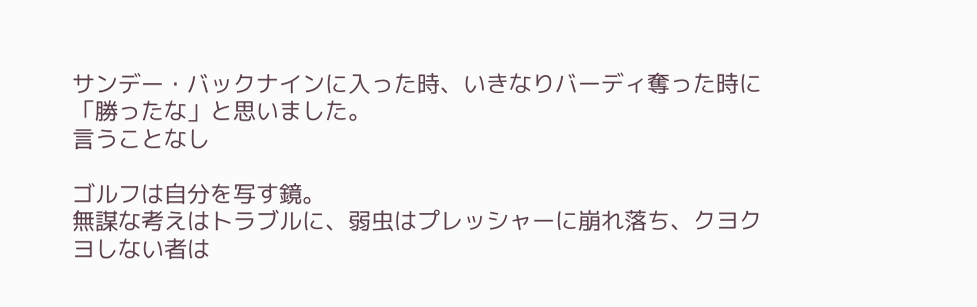サンデー・バックナインに入った時、いきなりバーディ奪った時に「勝ったな」と思いました。
言うことなし

ゴルフは自分を写す鏡。
無謀な考えはトラブルに、弱虫はプレッシャーに崩れ落ち、クヨクヨしない者は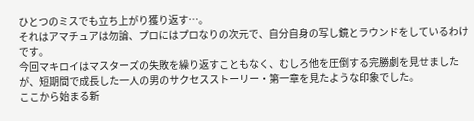ひとつのミスでも立ち上がり獲り返す…。
それはアマチュアは勿論、プロにはプロなりの次元で、自分自身の写し鏡とラウンドをしているわけです。
今回マキロイはマスターズの失敗を繰り返すこともなく、むしろ他を圧倒する完勝劇を見せましたが、短期間で成長した一人の男のサクセスストーリー・第一章を見たような印象でした。
ここから始まる新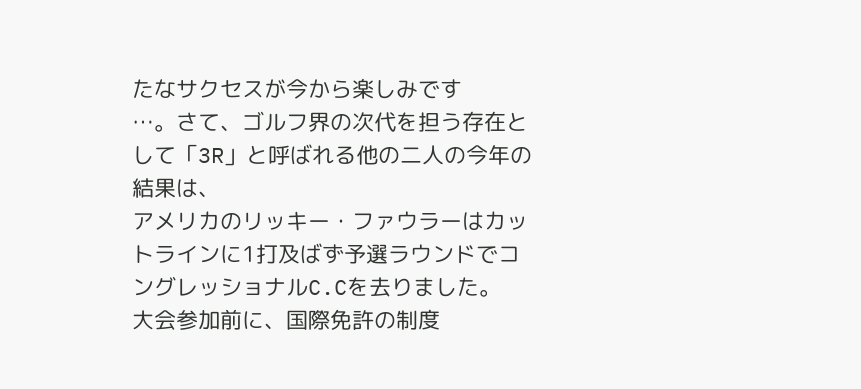たなサクセスが今から楽しみです
…。さて、ゴルフ界の次代を担う存在として「3R」と呼ばれる他の二人の今年の結果は、
アメリカのリッキー・ファウラーはカットラインに1打及ばず予選ラウンドでコングレッショナルC.Cを去りました。
大会参加前に、国際免許の制度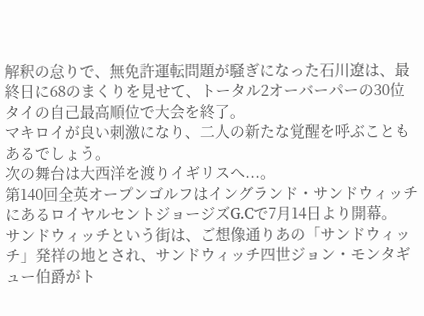解釈の怠りで、無免許運転問題が騒ぎになった石川遼は、最終日に68のまくりを見せて、トータル2オーバーパーの30位タイの自己最高順位で大会を終了。
マキロイが良い刺激になり、二人の新たな覚醒を呼ぶこともあるでしょう。
次の舞台は大西洋を渡りイギリスへ...。
第140回全英オープンゴルフはイングランド・サンドウィッチにあるロイヤルセントジョージズG.Cで7月14日より開幕。
サンドウィッチという街は、ご想像通りあの「サンドウィッチ」発祥の地とされ、サンドウィッチ四世ジョン・モンタギュー伯爵がト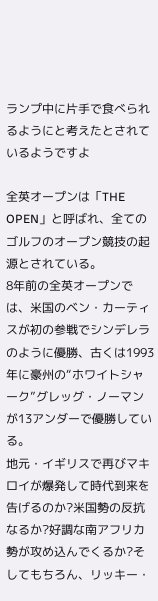ランプ中に片手で食べられるようにと考えたとされているようですよ

全英オープンは「THE OPEN」と呼ばれ、全てのゴルフのオープン競技の起源とされている。
8年前の全英オープンでは、米国のベン・カーティスが初の参戦でシンデレラのように優勝、古くは1993年に豪州の“ホワイトシャーク”グレッグ・ノーマンが13アンダーで優勝している。
地元・イギリスで再びマキロイが爆発して時代到来を告げるのか?米国勢の反抗なるか?好調な南アフリカ勢が攻め込んでくるか?そしてもちろん、リッキー・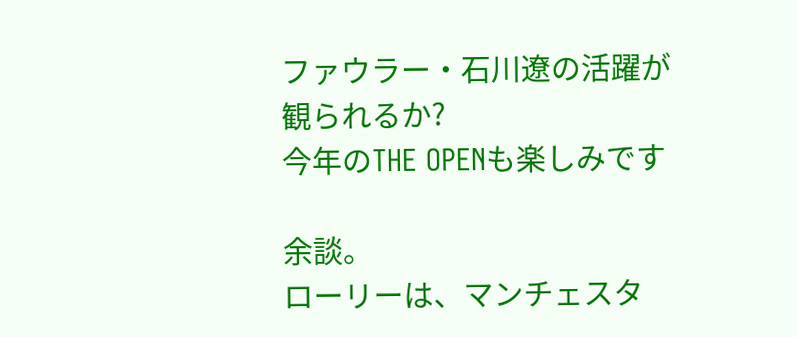ファウラー・石川遼の活躍が観られるか?
今年のTHE OPENも楽しみです

余談。
ローリーは、マンチェスタ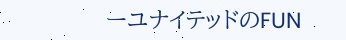ーユナイテッドのFUN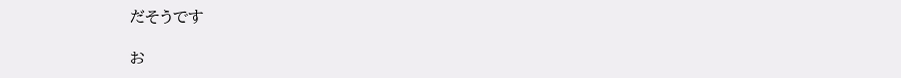だそうです

お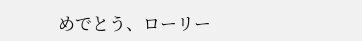めでとう、ローリー